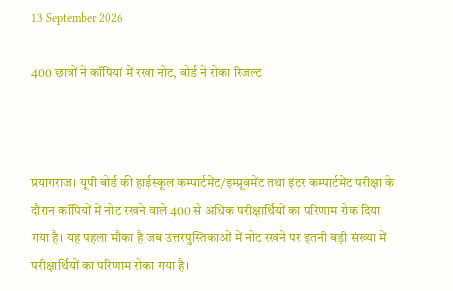13 September 2026

400 छात्रों ने कॉपियां में रखा नोट, बोर्ड ने रोका रिजल्ट



प्रयागराज। यूपी बोर्ड की हाईस्कूल कम्पार्टमेंट/इम्प्रूवमेंट तथा इंटर कम्पार्टमेंट परीक्षा के दौरान कॉपियों में नोट रखने वाले 400 से अधिक परीक्षार्थियों का परिणाम रोक दिया गया है। यह पहला मौका है जब उत्तरपुस्तिकाओं में नोट रखने पर इतनी बड़ी संख्या में परीक्षार्थियों का परिणाम रोका गया है।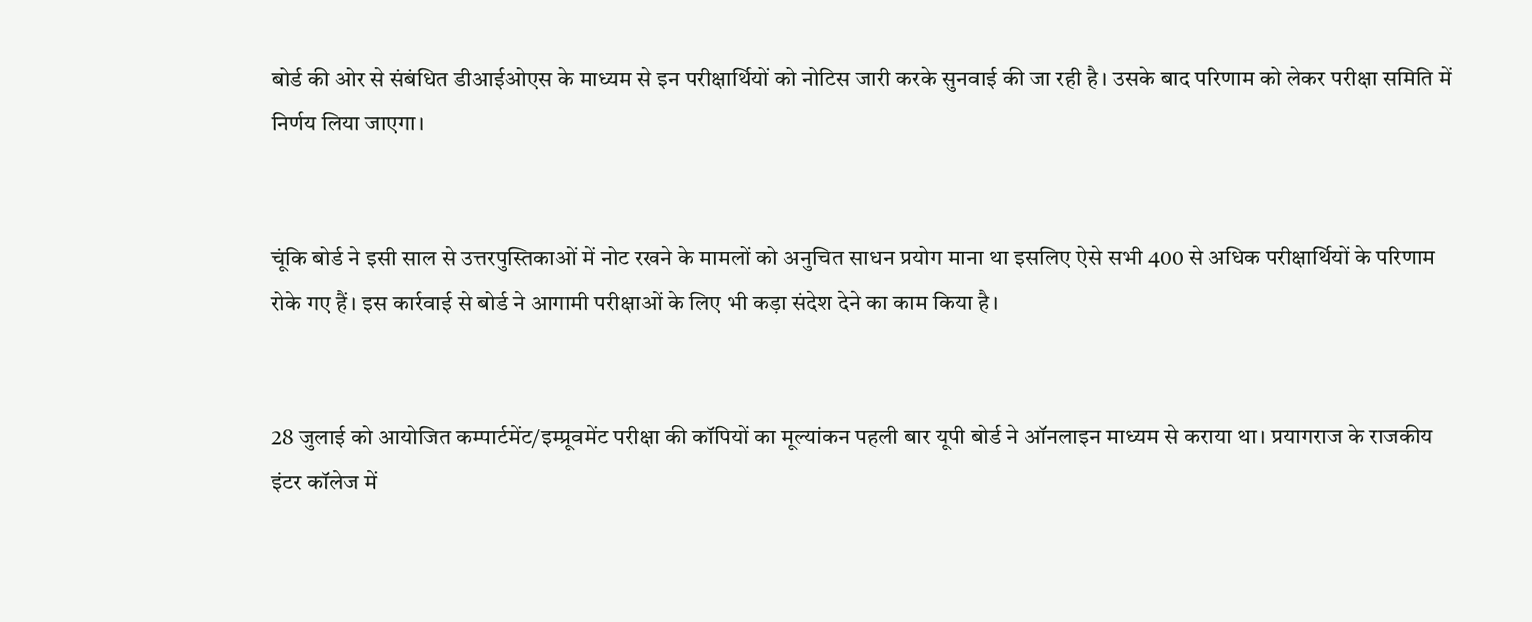बोर्ड की ओर से संबंधित डीआईओएस के माध्यम से इन परीक्षार्थियों को नोटिस जारी करके सुनवाई की जा रही है। उसके बाद परिणाम को लेकर परीक्षा समिति में निर्णय लिया जाएगा।


चूंकि बोर्ड ने इसी साल से उत्तरपुस्तिकाओं में नोट रखने के मामलों को अनुचित साधन प्रयोग माना था इसलिए ऐसे सभी 400 से अधिक परीक्षार्थियों के परिणाम रोके गए हैं। इस कार्रवाई से बोर्ड ने आगामी परीक्षाओं के लिए भी कड़ा संदेश देने का काम किया है।


28 जुलाई को आयोजित कम्पार्टमेंट/इम्प्रूवमेंट परीक्षा की कॉपियों का मूल्यांकन पहली बार यूपी बोर्ड ने ऑनलाइन माध्यम से कराया था। प्रयागराज के राजकीय इंटर कॉलेज में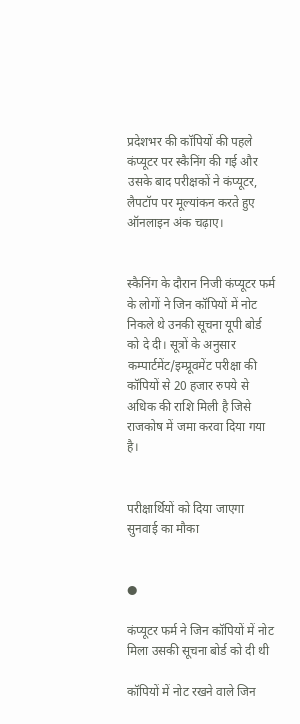प्रदेशभर की कॉपियों की पहले कंप्यूटर पर स्कैनिंग की गई और उसके बाद परीक्षकों ने कंप्यूटर, लैपटॉप पर मूल्यांकन करते हुए ऑनलाइन अंक चढ़ाए।


स्कैनिंग के दौरान निजी कंप्यूटर फर्म के लोगों ने जिन कॉपियों में नोट निकले थे उनकी सूचना यूपी बोर्ड को दे दी। सूत्रों के अनुसार कम्पार्टमेंट/इम्प्रूवमेंट परीक्षा की कॉपियों से 20 हजार रुपये से अधिक की राशि मिली है जिसे राजकोष में जमा करवा दिया गया है।


परीक्षार्थियों को दिया जाएगा सुनवाई का मौका


●

कंप्यूटर फर्म ने जिन कॉपियों में नोट मिला उसकी सूचना बोर्ड को दी थी

कॉपियों में नोट रखने वाले जिन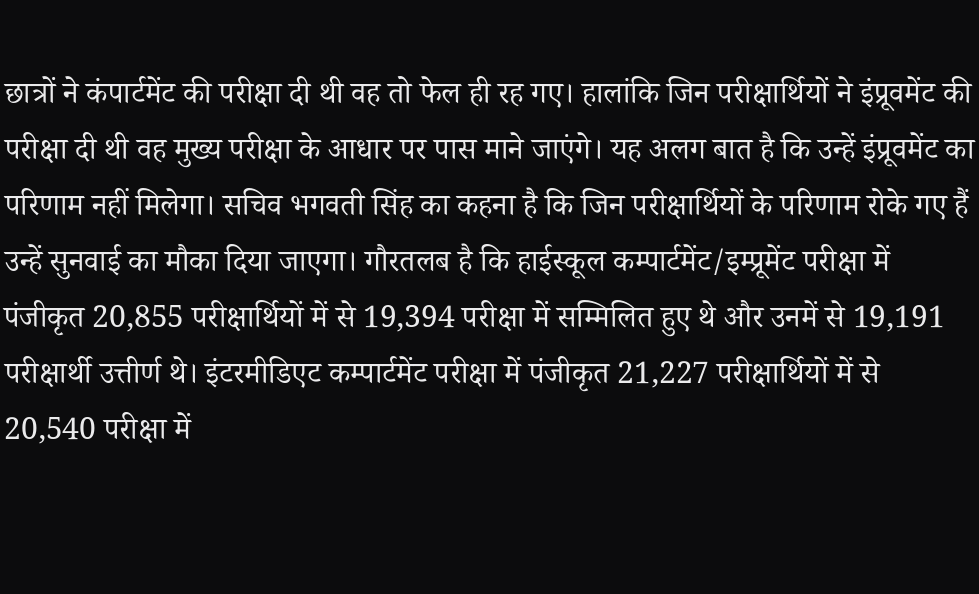छात्रों ने कंपार्टमेंट की परीक्षा दी थी वह तो फेल ही रह गए। हालांकि जिन परीक्षार्थियों ने इंप्रूवमेंट की परीक्षा दी थी वह मुख्य परीक्षा के आधार पर पास माने जाएंगे। यह अलग बात है कि उन्हें इंप्रूवमेंट का परिणाम नहीं मिलेगा। सचिव भगवती सिंह का कहना है कि जिन परीक्षार्थियों के परिणाम रोके गए हैं उन्हें सुनवाई का मौका दिया जाएगा। गौरतलब है कि हाईस्कूल कम्पार्टमेंट/इम्प्रूमेंट परीक्षा में पंजीकृत 20,855 परीक्षार्थियों में से 19,394 परीक्षा में सम्मिलित हुए थे और उनमें से 19,191 परीक्षार्थी उत्तीर्ण थे। इंटरमीडिएट कम्पार्टमेंट परीक्षा में पंजीकृत 21,227 परीक्षार्थियों में से 20,540 परीक्षा में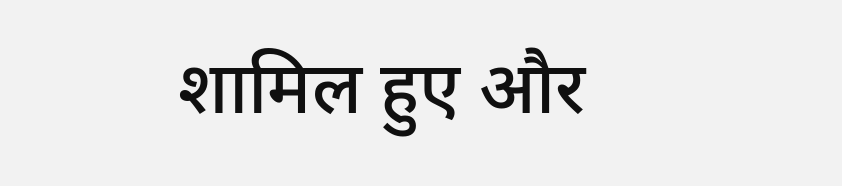शामिल हुए और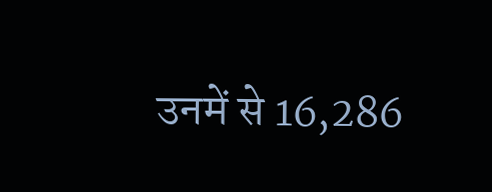उनमें से 16,286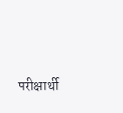परीक्षार्थी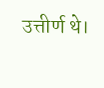उत्तीर्ण थे।